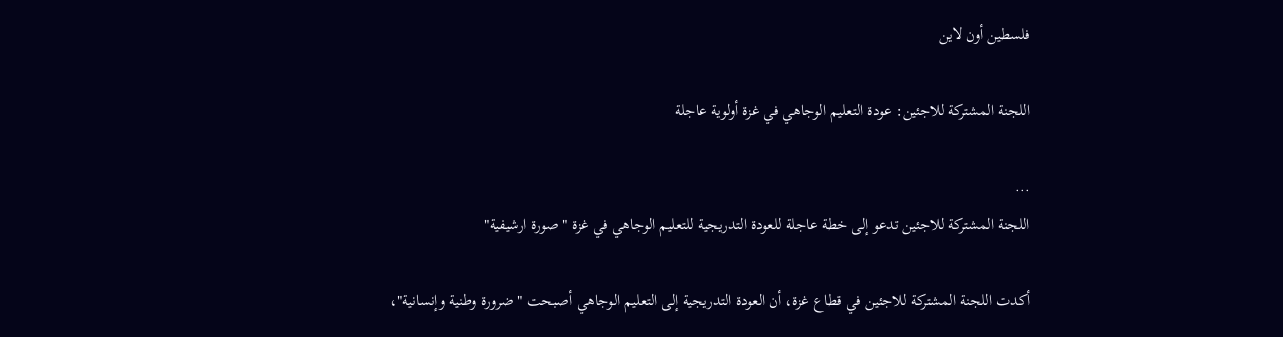فلسطين أون لاين

اللجنة المشتركة للاجئين: عودة التعليم الوجاهي في غزة أولوية عاجلة

...
اللجنة المشتركة للاجئين تدعو إلى خطة عاجلة للعودة التدريجية للتعليم الوجاهي في غزة "صورة ارشيفية"

أكدت اللجنة المشتركة للاجئين في قطاع غزة، أن العودة التدريجية إلى التعليم الوجاهي أصبحت "ضرورة وطنية وإنسانية"،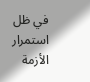في ظل استمرار الأزمة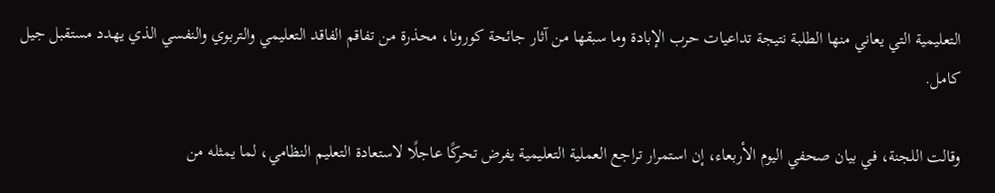التعليمية التي يعاني منها الطلبة نتيجة تداعيات حرب الإبادة وما سبقها من آثار جائحة كورونا، محذرة من تفاقم الفاقد التعليمي والتربوي والنفسي الذي يهدد مستقبل جيل كامل.

وقالت اللجنة، في بيان صحفي اليوم الأربعاء، إن استمرار تراجع العملية التعليمية يفرض تحركًا عاجلًا لاستعادة التعليم النظامي، لما يمثله من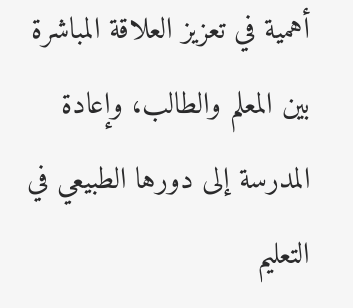أهمية في تعزيز العلاقة المباشرة بين المعلم والطالب، وإعادة المدرسة إلى دورها الطبيعي في التعليم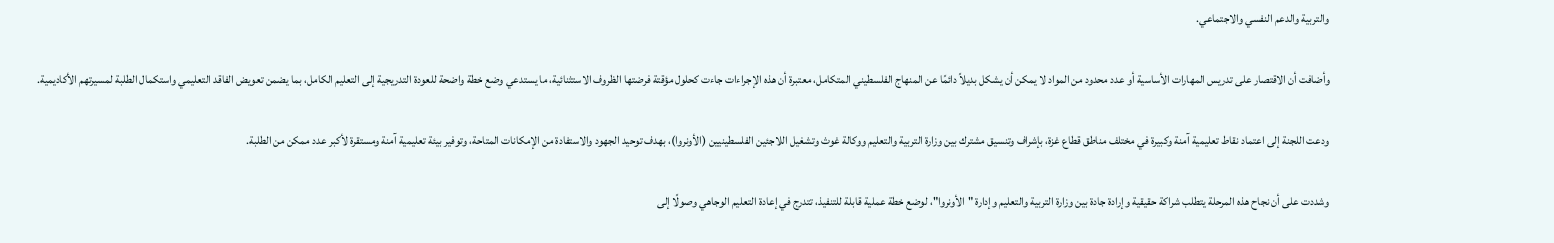والتربية والدعم النفسي والاجتماعي.

وأضافت أن الاقتصار على تدريس المهارات الأساسية أو عدد محدود من المواد لا يمكن أن يشكل بديلاً دائمًا عن المنهاج الفلسطيني المتكامل، معتبرة أن هذه الإجراءات جاءت كحلول مؤقتة فرضتها الظروف الاستثنائية، ما يستدعي وضع خطة واضحة للعودة التدريجية إلى التعليم الكامل، بما يضمن تعويض الفاقد التعليمي واستكمال الطلبة لمسيرتهم الأكاديمية.

ودعت اللجنة إلى اعتماد نقاط تعليمية آمنة وكبيرة في مختلف مناطق قطاع غزة، بإشراف وتنسيق مشترك بين وزارة التربية والتعليم ووكالة غوث وتشغيل اللاجئين الفلسطينيين (الأونروا)، بهدف توحيد الجهود والاستفادة من الإمكانات المتاحة، وتوفير بيئة تعليمية آمنة ومستقرة لأكبر عدد ممكن من الطلبة.

وشددت على أن نجاح هذه المرحلة يتطلب شراكة حقيقية وإرادة جادة بين وزارة التربية والتعليم وإدارة "الأونروا"، لوضع خطة عملية قابلة للتنفيذ، تتدرج في إعادة التعليم الوجاهي وصولًا إلى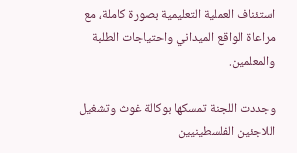استئناف العملية التعليمية بصورة كاملة، مع مراعاة الواقع الميداني واحتياجات الطلبة والمعلمين.

وجددت اللجنة تمسكها بوكالة غوث وتشغيل اللاجئين الفلسطينيين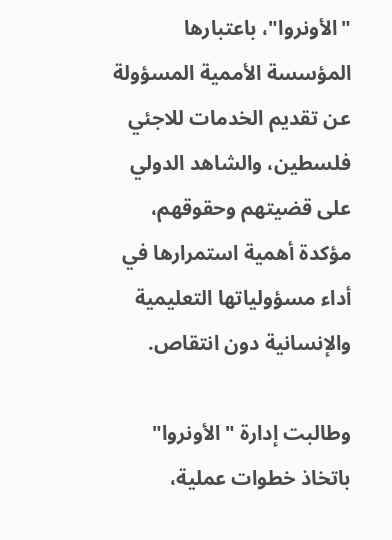"الأونروا"، باعتبارها المؤسسة الأممية المسؤولة عن تقديم الخدمات للاجئي فلسطين، والشاهد الدولي على قضيتهم وحقوقهم، مؤكدة أهمية استمرارها في أداء مسؤولياتها التعليمية والإنسانية دون انتقاص.

وطالبت إدارة "الأونروا" باتخاذ خطوات عملية،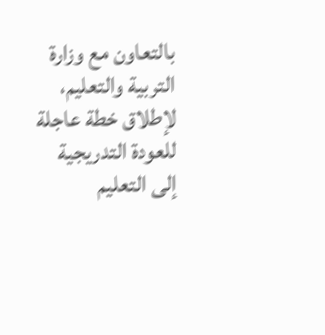بالتعاون مع وزارة التربية والتعليم، لإطلاق خطة عاجلة للعودة التدريجية إلى التعليم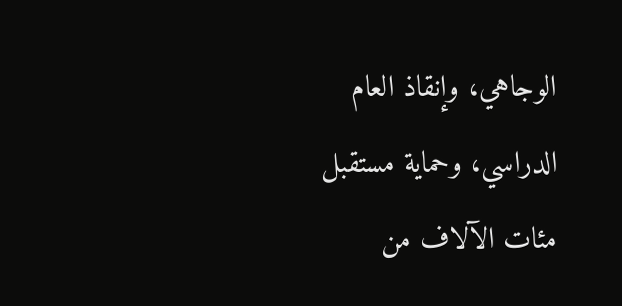الوجاهي، وإنقاذ العام الدراسي، وحماية مستقبل مئات الآلاف من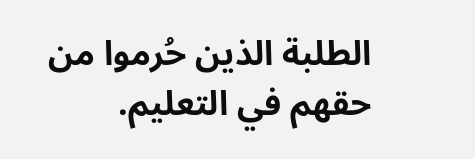الطلبة الذين حُرموا من حقهم في التعليم.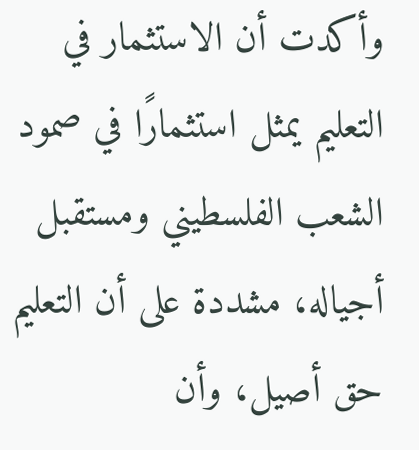وأكدت أن الاستثمار في التعليم يمثل استثمارًا في صمود الشعب الفلسطيني ومستقبل أجياله، مشددة على أن التعليم حق أصيل، وأن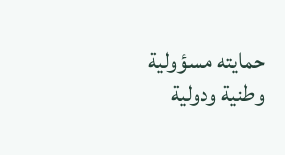حمايته مسؤولية وطنية ودولية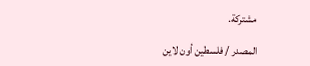مشتركة.

المصدر / فلسطين أون لاين